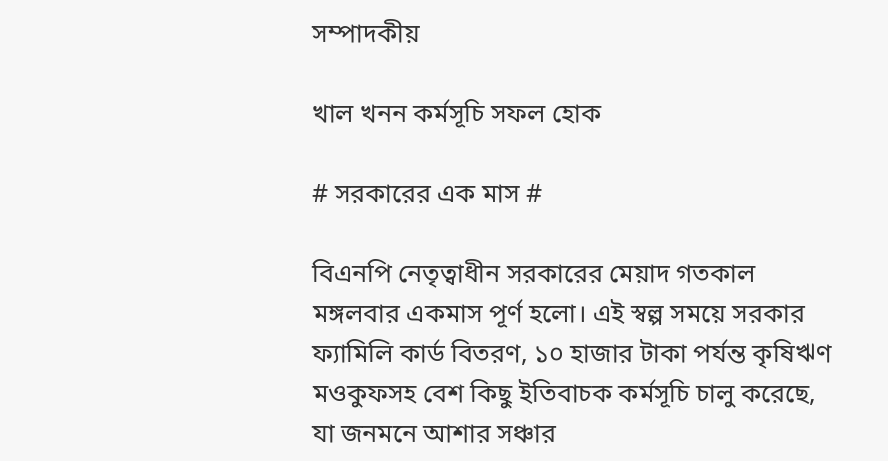সম্পাদকীয়

খাল খনন কর্মসূচি সফল হোক

# সরকারের এক মাস #

বিএনপি নেতৃত্বাধীন সরকারের মেয়াদ গতকাল মঙ্গলবার একমাস পূর্ণ হলো। এই স্বল্প সময়ে সরকার ফ্যামিলি কার্ড বিতরণ, ১০ হাজার টাকা পর্যন্ত কৃষিঋণ মওকুফসহ বেশ কিছু ইতিবাচক কর্মসূচি চালু করেছে, যা জনমনে আশার সঞ্চার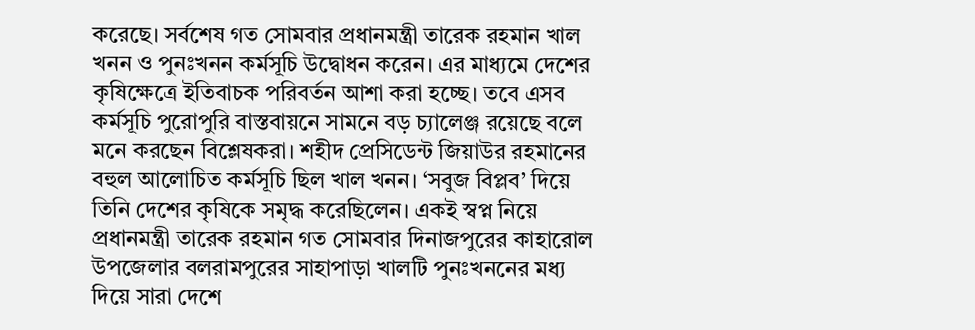করেছে। সর্বশেষ গত সোমবার প্রধানমন্ত্রী তারেক রহমান খাল খনন ও পুনঃখনন কর্মসূচি উদ্বোধন করেন। এর মাধ্যমে দেশের কৃষিক্ষেত্রে ইতিবাচক পরিবর্তন আশা করা হচ্ছে। তবে এসব কর্মসূচি পুরোপুরি বাস্তবায়নে সামনে বড় চ্যালেঞ্জ রয়েছে বলে মনে করছেন বিশ্লেষকরা। শহীদ প্রেসিডেন্ট জিয়াউর রহমানের বহুল আলোচিত কর্মসূচি ছিল খাল খনন। ‘সবুজ বিপ্লব’ দিয়ে তিনি দেশের কৃষিকে সমৃদ্ধ করেছিলেন। একই স্বপ্ন নিয়ে প্রধানমন্ত্রী তারেক রহমান গত সোমবার দিনাজপুরের কাহারোল উপজেলার বলরামপুরের সাহাপাড়া খালটি পুনঃখননের মধ্য দিয়ে সারা দেশে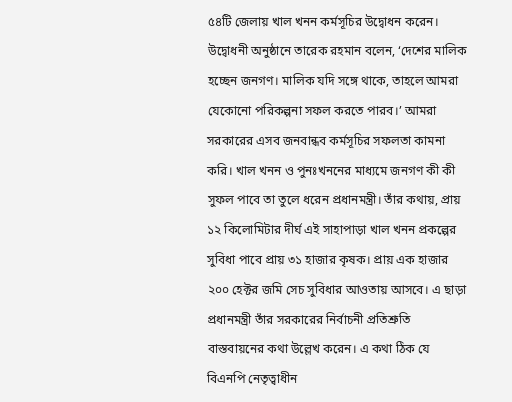৫৪টি জেলায় খাল খনন কর্মসূচির উদ্বোধন করেন। উদ্বোধনী অনুষ্ঠানে তারেক রহমান বলেন, ‘দেশের মালিক হচ্ছেন জনগণ। মালিক যদি সঙ্গে থাকে, তাহলে আমরা যেকোনো পরিকল্পনা সফল করতে পারব।’ আমরা সরকারের এসব জনবান্ধব কর্মসূচির সফলতা কামনা করি। খাল খনন ও পুনঃখননের মাধ্যমে জনগণ কী কী সুফল পাবে তা তুলে ধরেন প্রধানমন্ত্রী। তাঁর কথায়, প্রায় ১২ কিলোমিটার দীর্ঘ এই সাহাপাড়া খাল খনন প্রকল্পের সুবিধা পাবে প্রায় ৩১ হাজার কৃষক। প্রায় এক হাজার ২০০ হেক্টর জমি সেচ সুবিধার আওতায় আসবে। এ ছাড়া প্রধানমন্ত্রী তাঁর সরকারের নির্বাচনী প্রতিশ্রুতি বাস্তবায়নের কথা উল্লেখ করেন। এ কথা ঠিক যে বিএনপি নেতৃত্বাধীন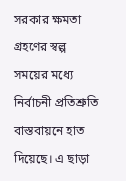সরকার ক্ষমতা গ্রহণের স্বল্প সময়ের মধ্যে নির্বাচনী প্রতিশ্রুতি বাস্তবায়নে হাত দিয়েছে। এ ছাড়া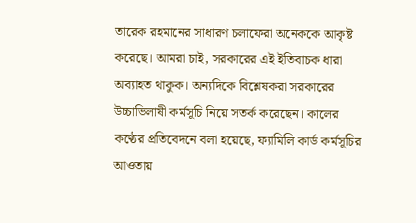তারেক রহমানের সাধারণ চলাফেরা অনেককে আকৃষ্ট করেছে। আমরা চাই, সরকারের এই ইতিবাচক ধারা অব্যাহত থাকুক। অন্যদিকে বিশ্লেষকরা সরকারের উচ্চাভিলাষী কর্মসূচি নিয়ে সতর্ক করেছেন। কালের কণ্ঠের প্রতিবেদনে বলা হয়েছে, ফ্যামিলি কার্ড কর্মসূচির আওতায়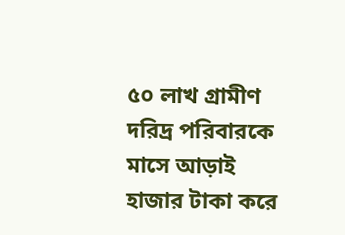৫০ লাখ গ্রামীণ দরিদ্র পরিবারকে মাসে আড়াই হাজার টাকা করে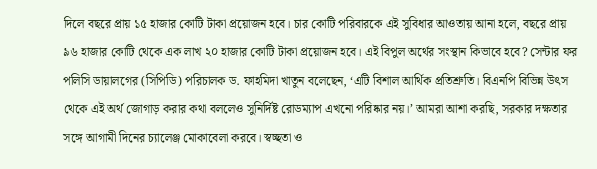দিলে বছরে প্রায় ১৫ হাজার কোটি টাকা প্রয়োজন হবে। চার কোটি পরিবারকে এই সুবিধার আওতায় আনা হলে, বছরে প্রায় ৯৬ হাজার কোটি থেকে এক লাখ ২০ হাজার কোটি টাকা প্রয়োজন হবে। এই বিপুল অর্থের সংস্থান কিভাবে হবে? সেন্টার ফর পলিসি ডায়ালগের (সিপিডি) পরিচালক ড. ফাহমিদা খাতুন বলেছেন, ‘এটি বিশাল আর্থিক প্রতিশ্রুতি। বিএনপি বিভিন্ন উৎস থেকে এই অর্থ জোগাড় করার কথা বললেও সুনির্দিষ্ট রোডম্যাপ এখনো পরিষ্কার নয়।’ আমরা আশা করছি, সরকার দক্ষতার সঙ্গে আগামী দিনের চ্যালেঞ্জ মোকাবেলা করবে। স্বচ্ছতা ও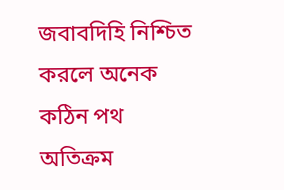জবাবদিহি নিশ্চিত করলে অনেক কঠিন পথ অতিক্রম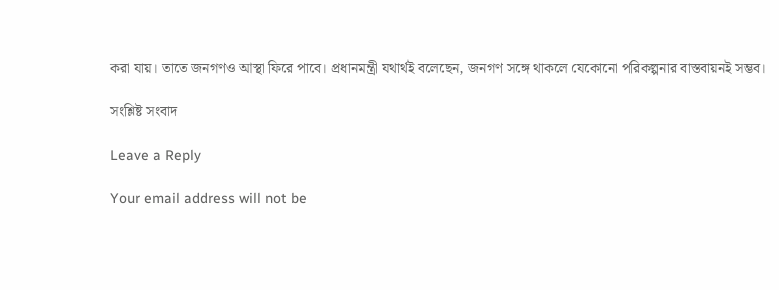করা যায়। তাতে জনগণও আস্থা ফিরে পাবে। প্রধানমন্ত্রী যথার্থই বলেছেন, জনগণ সঙ্গে থাকলে যেকোনো পরিকল্পনার বাস্তবায়নই সম্ভব।

সংশ্লিষ্ট সংবাদ

Leave a Reply

Your email address will not be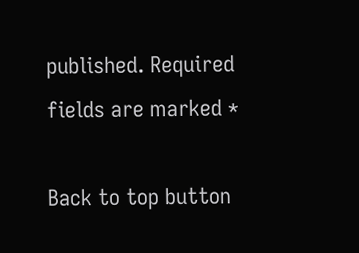published. Required fields are marked *

Back to top button